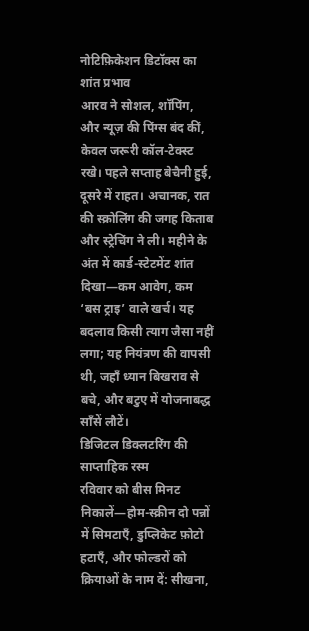नोटिफ़िकेशन डिटॉक्स का शांत प्रभाव
आरव ने सोशल, शॉपिंग, और न्यूज़ की पिंग्स बंद कीं, केवल जरूरी कॉल-टेक्स्ट रखे। पहले सप्ताह बेचैनी हुई, दूसरे में राहत। अचानक, रात की स्क्रोलिंग की जगह किताब और स्ट्रेचिंग ने ली। महीने के अंत में कार्ड-स्टेटमेंट शांत दिखा—कम आवेग, कम ‘बस ट्राइ’ वाले खर्च। यह बदलाव किसी त्याग जैसा नहीं लगा; यह नियंत्रण की वापसी थी, जहाँ ध्यान बिखराव से बचे, और बटुए में योजनाबद्ध साँसें लौटें।
डिजिटल डिक्लटरिंग की साप्ताहिक रस्म
रविवार को बीस मिनट निकालें—होम-स्क्रीन दो पन्नों में सिमटाएँ, डुप्लिकेट फ़ोटो हटाएँ, और फोल्डरों को क्रियाओं के नाम दें: सीखना,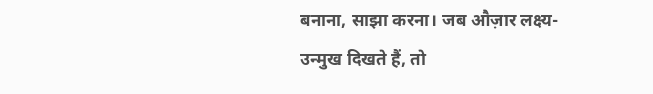बनाना, साझा करना। जब औज़ार लक्ष्य-उन्मुख दिखते हैं, तो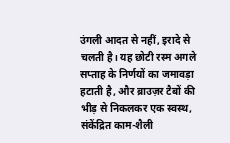उंगली आदत से नहीं, इरादे से चलती है। यह छोटी रस्म अगले सप्ताह के निर्णयों का जमावड़ा हटाती है, और ब्राउज़र टैबों की भीड़ से निकलकर एक स्वस्थ, संकेंद्रित काम-शैली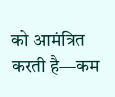को आमंत्रित करती है—कम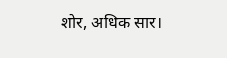शोर, अधिक सार।